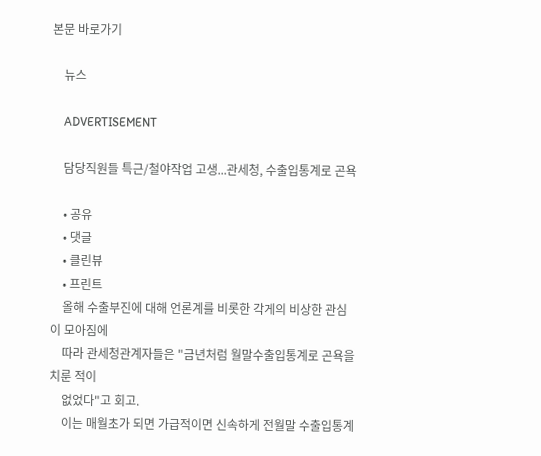본문 바로가기

    뉴스

    ADVERTISEMENT

    담당직원들 특근/철야작업 고생...관세청, 수출입통계로 곤욕

    • 공유
    • 댓글
    • 클린뷰
    • 프린트
    올해 수출부진에 대해 언론계를 비롯한 각게의 비상한 관심이 모아짐에
    따라 관세청관계자들은 "금년처럼 월말수출입통계로 곤욕을 치룬 적이
    없었다"고 회고.
    이는 매월초가 되면 가급적이면 신속하게 전월말 수출입통계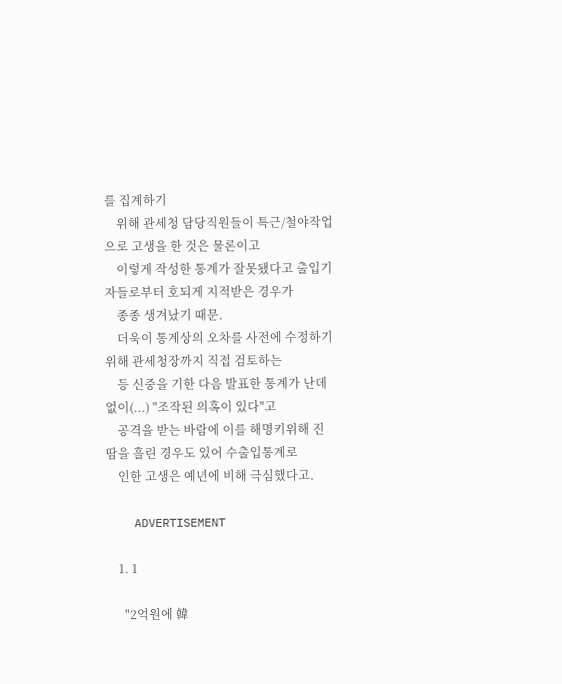를 집계하기
    위해 관세청 담당직원들이 특근/철야작업으로 고생을 한 것은 물론이고
    이렇게 작성한 통계가 잘못됐다고 출입기자들로부터 호되게 지적받은 경우가
    종종 생겨났기 때문.
    더욱이 통계상의 오차를 사전에 수정하기 위해 관세청장까지 직접 검토하는
    등 신중을 기한 다음 발표한 통계가 난데없이(...) "조작된 의혹이 있다"고
    공격을 받는 바람에 이를 해명키위해 진땀을 흘린 경우도 있어 수출입통계로
    인한 고생은 예년에 비해 극심했다고.

    ADVERTISEMENT

    1. 1

      "2억원에 韓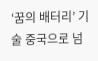‘꿈의 배터리’ 기술 중국으로 넘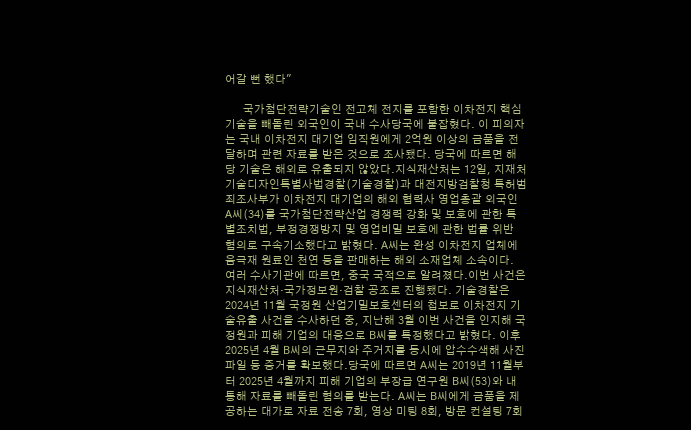어갈 뻔 했다"

      국가첨단전략기술인 전고체 전지를 포함한 이차전지 핵심 기술을 빼돌린 외국인이 국내 수사당국에 붙잡혔다. 이 피의자는 국내 이차전지 대기업 임직원에게 2억원 이상의 금품을 전달하며 관련 자료를 받은 것으로 조사됐다. 당국에 따르면 해당 기술은 해외로 유출되지 않았다.지식재산처는 12일, 지재처 기술디자인특별사법경찰(기술경찰)과 대전지방검찰청 특허범죄조사부가 이차전지 대기업의 해외 협력사 영업총괄 외국인 A씨(34)를 국가첨단전략산업 경쟁력 강화 및 보호에 관한 특별조치법, 부정경쟁방지 및 영업비밀 보호에 관한 법률 위반 혐의로 구속기소했다고 밝혔다. A씨는 완성 이차전지 업체에 음극재 원료인 천연 등을 판매하는 해외 소재업체 소속이다. 여러 수사기관에 따르면, 중국 국적으로 알려졌다.이번 사건은 지식재산처·국가정보원·검찰 공조로 진행됐다. 기술경찰은 2024년 11월 국정원 산업기밀보호센터의 첩보로 이차전지 기술유출 사건을 수사하던 중, 지난해 3월 이번 사건을 인지해 국정원과 피해 기업의 대응으로 B씨를 특정했다고 밝혔다. 이후 2025년 4월 B씨의 근무지와 주거지를 동시에 압수수색해 사진 파일 등 증거를 확보했다.당국에 따르면 A씨는 2019년 11월부터 2025년 4월까지 피해 기업의 부장급 연구원 B씨(53)와 내통해 자료를 빼돌린 혐의를 받는다. A씨는 B씨에게 금품을 제공하는 대가로 자료 전송 7회, 영상 미팅 8회, 방문 컨설팅 7회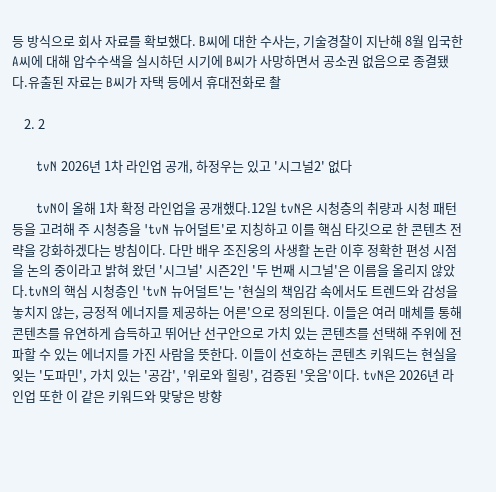등 방식으로 회사 자료를 확보했다. B씨에 대한 수사는, 기술경찰이 지난해 8월 입국한 A씨에 대해 압수수색을 실시하던 시기에 B씨가 사망하면서 공소권 없음으로 종결됐다.유출된 자료는 B씨가 자택 등에서 휴대전화로 촬

    2. 2

      tvN 2026년 1차 라인업 공개, 하정우는 있고 '시그널2' 없다

      tvN이 올해 1차 확정 라인업을 공개했다.12일 tvN은 시청층의 취량과 시청 패턴 등을 고려해 주 시청층을 'tvN 뉴어덜트'로 지칭하고 이를 핵심 타깃으로 한 콘텐츠 전략을 강화하겠다는 방침이다. 다만 배우 조진웅의 사생활 논란 이후 정확한 편성 시점을 논의 중이라고 밝혀 왔던 '시그널' 시즌2인 '두 번째 시그널'은 이름을 올리지 않았다.tvN의 핵심 시청층인 'tvN 뉴어덜트'는 '현실의 책임감 속에서도 트렌드와 감성을 놓치지 않는, 긍정적 에너지를 제공하는 어른'으로 정의된다. 이들은 여러 매체를 통해 콘텐츠를 유연하게 습득하고 뛰어난 선구안으로 가치 있는 콘텐츠를 선택해 주위에 전파할 수 있는 에너지를 가진 사람을 뜻한다. 이들이 선호하는 콘텐츠 키워드는 현실을 잊는 '도파민', 가치 있는 '공감', '위로와 힐링', 검증된 '웃음'이다. tvN은 2026년 라인업 또한 이 같은 키워드와 맞닿은 방향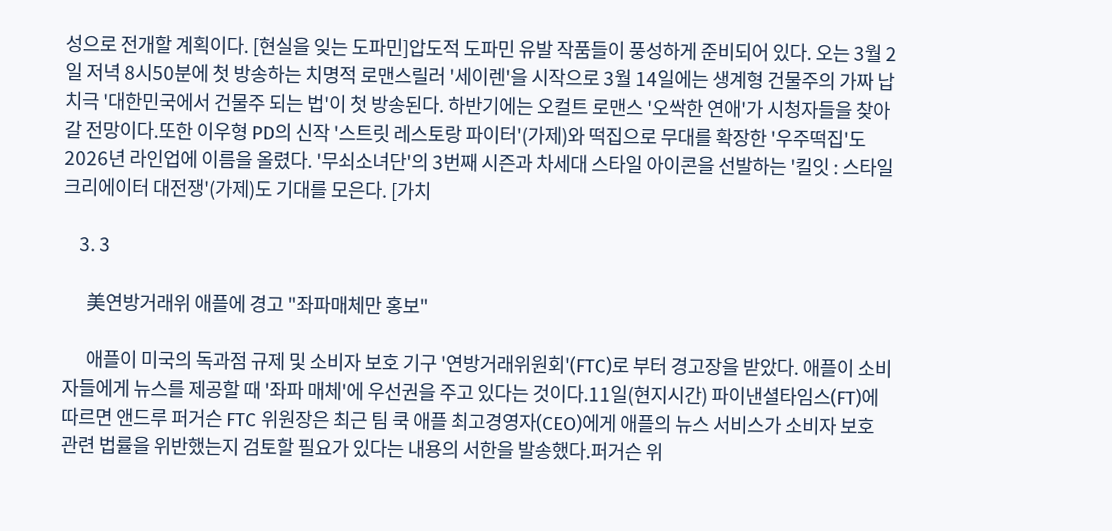성으로 전개할 계획이다. [현실을 잊는 도파민]압도적 도파민 유발 작품들이 풍성하게 준비되어 있다. 오는 3월 2일 저녁 8시50분에 첫 방송하는 치명적 로맨스릴러 '세이렌'을 시작으로 3월 14일에는 생계형 건물주의 가짜 납치극 '대한민국에서 건물주 되는 법'이 첫 방송된다. 하반기에는 오컬트 로맨스 '오싹한 연애'가 시청자들을 찾아갈 전망이다.또한 이우형 PD의 신작 '스트릿 레스토랑 파이터'(가제)와 떡집으로 무대를 확장한 '우주떡집'도 2026년 라인업에 이름을 올렸다. '무쇠소녀단'의 3번째 시즌과 차세대 스타일 아이콘을 선발하는 '킬잇 : 스타일 크리에이터 대전쟁'(가제)도 기대를 모은다. [가치

    3. 3

      美연방거래위 애플에 경고 "좌파매체만 홍보"

      애플이 미국의 독과점 규제 및 소비자 보호 기구 '연방거래위원회'(FTC)로 부터 경고장을 받았다. 애플이 소비자들에게 뉴스를 제공할 때 '좌파 매체'에 우선권을 주고 있다는 것이다.11일(현지시간) 파이낸셜타임스(FT)에 따르면 앤드루 퍼거슨 FTC 위원장은 최근 팀 쿡 애플 최고경영자(CEO)에게 애플의 뉴스 서비스가 소비자 보호 관련 법률을 위반했는지 검토할 필요가 있다는 내용의 서한을 발송했다.퍼거슨 위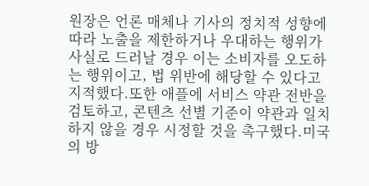원장은 언론 매체나 기사의 정치적 성향에 따라 노출을 제한하거나 우대하는 행위가 사실로 드러날 경우 이는 소비자를 오도하는 행위이고, 법 위반에 해당할 수 있다고 지적했다.또한 애플에 서비스 약관 전반을 검토하고, 콘텐츠 선별 기준이 약관과 일치하지 않을 경우 시정할 것을 촉구했다.미국의 방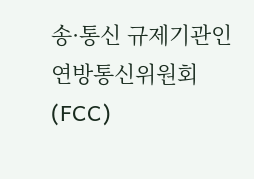송·통신 규제기관인 연방통신위원회(FCC)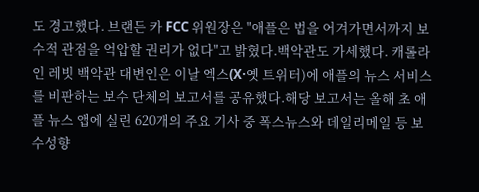도 경고했다. 브랜든 카 FCC 위원장은 "애플은 법을 어겨가면서까지 보수적 관점을 억압할 권리가 없다"고 밝혔다.백악관도 가세했다. 캐롤라인 레빗 백악관 대변인은 이날 엑스(X·옛 트위터)에 애플의 뉴스 서비스를 비판하는 보수 단체의 보고서를 공유했다.해당 보고서는 올해 초 애플 뉴스 앱에 실린 620개의 주요 기사 중 폭스뉴스와 데일리메일 등 보수성향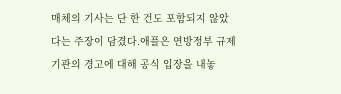매체의 기사는 단 한 건도 포함되지 않았다는 주장이 담겼다.애플은 연방정부 규제기관의 경고에 대해 공식 입장을 내놓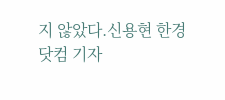지 않았다.신용현 한경닷컴 기자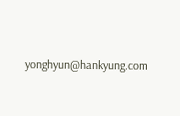yonghyun@hankyung.com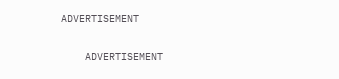ADVERTISEMENT

    ADVERTISEMENT